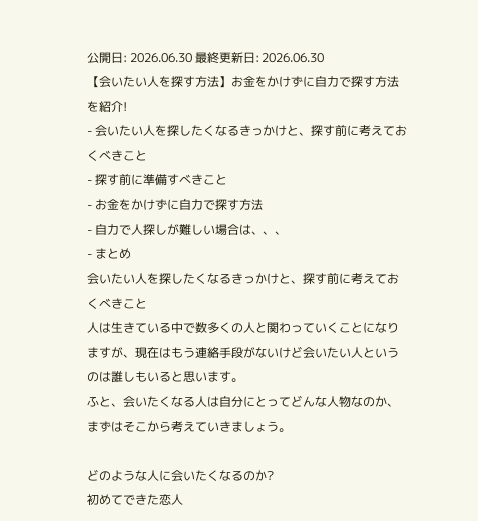公開日: 2026.06.30 最終更新日: 2026.06.30
【会いたい人を探す方法】お金をかけずに自力で探す方法を紹介!
- 会いたい人を探したくなるきっかけと、探す前に考えておくべきこと
- 探す前に準備すべきこと
- お金をかけずに自力で探す方法
- 自力で人探しが難しい場合は、、、
- まとめ
会いたい人を探したくなるきっかけと、探す前に考えておくべきこと
人は生きている中で数多くの人と関わっていくことになりますが、現在はもう連絡手段がないけど会いたい人というのは誰しもいると思います。
ふと、会いたくなる人は自分にとってどんな人物なのか、まずはそこから考えていきましょう。

どのような人に会いたくなるのか?
初めてできた恋人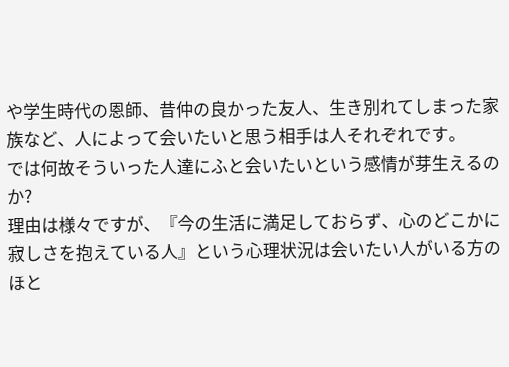や学生時代の恩師、昔仲の良かった友人、生き別れてしまった家族など、人によって会いたいと思う相手は人それぞれです。
では何故そういった人達にふと会いたいという感情が芽生えるのか?
理由は様々ですが、『今の生活に満足しておらず、心のどこかに寂しさを抱えている人』という心理状況は会いたい人がいる方のほと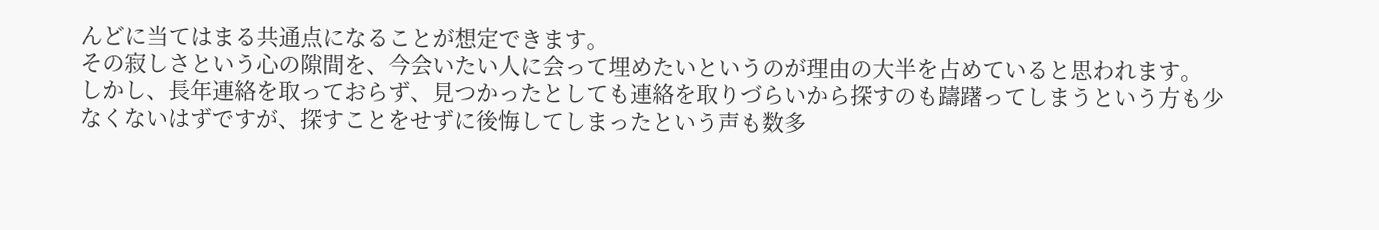んどに当てはまる共通点になることが想定できます。
その寂しさという心の隙間を、今会いたい人に会って埋めたいというのが理由の大半を占めていると思われます。
しかし、長年連絡を取っておらず、見つかったとしても連絡を取りづらいから探すのも躊躇ってしまうという方も少なくないはずですが、探すことをせずに後悔してしまったという声も数多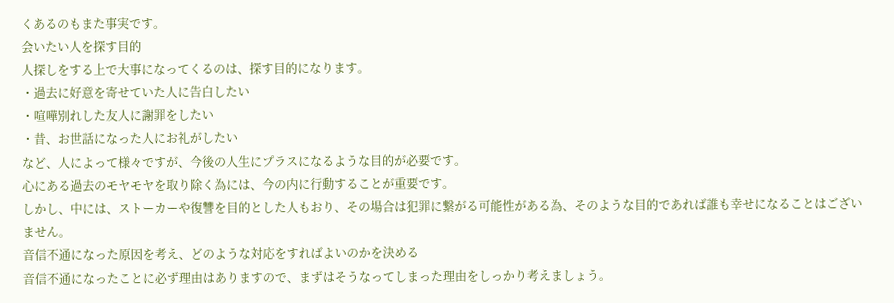くあるのもまた事実です。
会いたい人を探す目的
人探しをする上で大事になってくるのは、探す目的になります。
・過去に好意を寄せていた人に告白したい
・喧嘩別れした友人に謝罪をしたい
・昔、お世話になった人にお礼がしたい
など、人によって様々ですが、今後の人生にプラスになるような目的が必要です。
心にある過去のモヤモヤを取り除く為には、今の内に行動することが重要です。
しかし、中には、ストーカーや復讐を目的とした人もおり、その場合は犯罪に繋がる可能性がある為、そのような目的であれば誰も幸せになることはございません。
音信不通になった原因を考え、どのような対応をすればよいのかを決める
音信不通になったことに必ず理由はありますので、まずはそうなってしまった理由をしっかり考えましょう。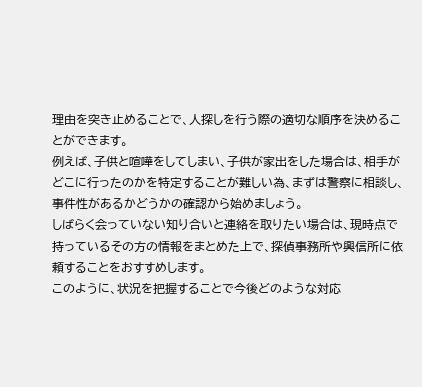理由を突き止めることで、人探しを行う際の適切な順序を決めることができます。
例えば、子供と喧嘩をしてしまい、子供が家出をした場合は、相手がどこに行ったのかを特定することが難しい為、まずは警察に相談し、事件性があるかどうかの確認から始めましょう。
しばらく会っていない知り合いと連絡を取りたい場合は、現時点で持っているその方の情報をまとめた上で、探偵事務所や興信所に依頼することをおすすめします。
このように、状況を把握することで今後どのような対応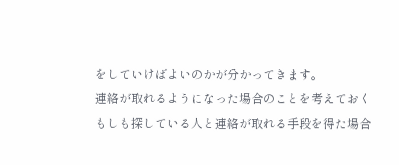をしていけばよいのかが分かってきます。
連絡が取れるようになった場合のことを考えておく
もしも探している人と連絡が取れる手段を得た場合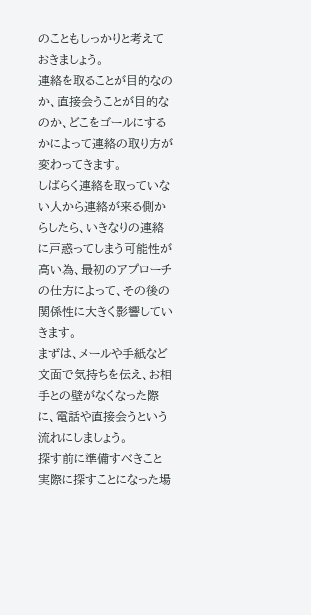のこともしっかりと考えておきましょう。
連絡を取ることが目的なのか、直接会うことが目的なのか、どこをゴールにするかによって連絡の取り方が変わってきます。
しばらく連絡を取っていない人から連絡が来る側からしたら、いきなりの連絡に戸惑ってしまう可能性が高い為、最初のアプローチの仕方によって、その後の関係性に大きく影響していきます。
まずは、メールや手紙など文面で気持ちを伝え、お相手との壁がなくなった際に、電話や直接会うという流れにしましょう。
探す前に準備すべきこと
実際に探すことになった場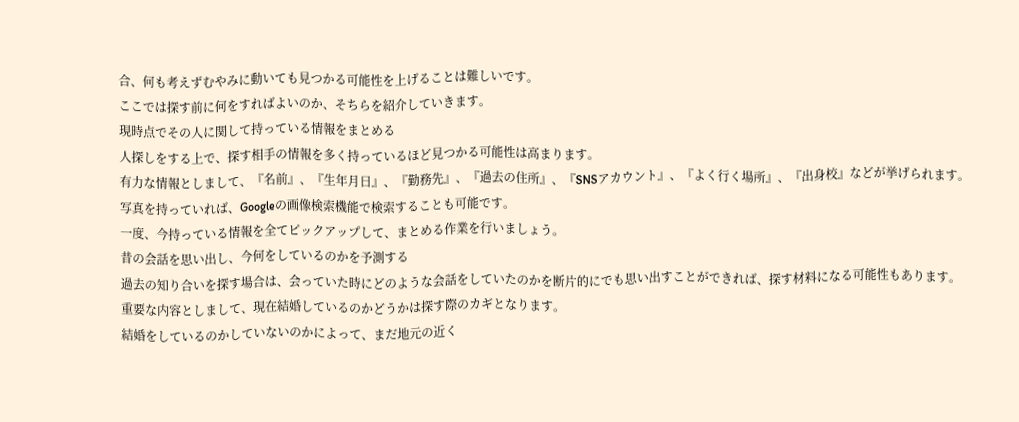合、何も考えずむやみに動いても見つかる可能性を上げることは難しいです。
ここでは探す前に何をすればよいのか、そちらを紹介していきます。
現時点でその人に関して持っている情報をまとめる
人探しをする上で、探す相手の情報を多く持っているほど見つかる可能性は高まります。
有力な情報としまして、『名前』、『生年月日』、『勤務先』、『過去の住所』、『SNSアカウント』、『よく行く場所』、『出身校』などが挙げられます。
写真を持っていれば、Googleの画像検索機能で検索することも可能です。
一度、今持っている情報を全てピックアップして、まとめる作業を行いましょう。
昔の会話を思い出し、今何をしているのかを予測する
過去の知り合いを探す場合は、会っていた時にどのような会話をしていたのかを断片的にでも思い出すことができれば、探す材料になる可能性もあります。
重要な内容としまして、現在結婚しているのかどうかは探す際のカギとなります。
結婚をしているのかしていないのかによって、まだ地元の近く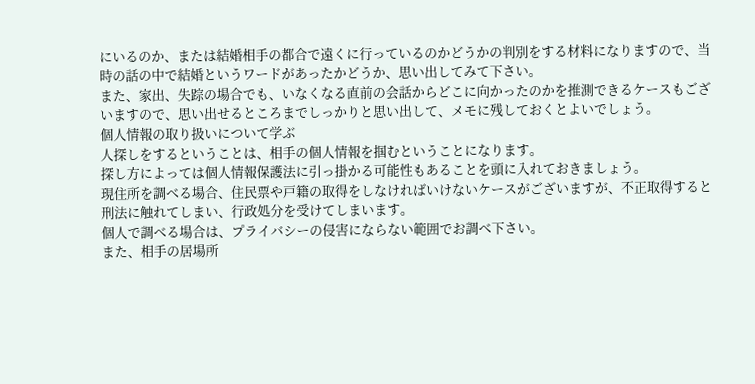にいるのか、または結婚相手の都合で遠くに行っているのかどうかの判別をする材料になりますので、当時の話の中で結婚というワードがあったかどうか、思い出してみて下さい。
また、家出、失踪の場合でも、いなくなる直前の会話からどこに向かったのかを推測できるケースもございますので、思い出せるところまでしっかりと思い出して、メモに残しておくとよいでしょう。
個人情報の取り扱いについて学ぶ
人探しをするということは、相手の個人情報を掴むということになります。
探し方によっては個人情報保護法に引っ掛かる可能性もあることを頭に入れておきましょう。
現住所を調べる場合、住民票や戸籍の取得をしなければいけないケースがございますが、不正取得すると刑法に触れてしまい、行政処分を受けてしまいます。
個人で調べる場合は、プライバシーの侵害にならない範囲でお調べ下さい。
また、相手の居場所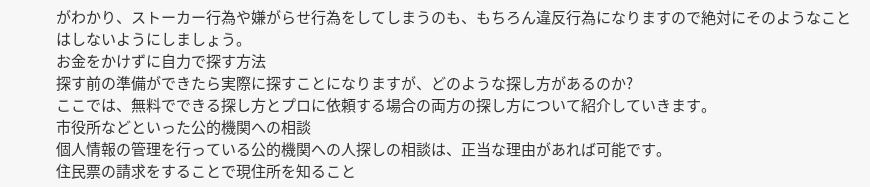がわかり、ストーカー行為や嫌がらせ行為をしてしまうのも、もちろん違反行為になりますので絶対にそのようなことはしないようにしましょう。
お金をかけずに自力で探す方法
探す前の準備ができたら実際に探すことになりますが、どのような探し方があるのか?
ここでは、無料でできる探し方とプロに依頼する場合の両方の探し方について紹介していきます。
市役所などといった公的機関への相談
個人情報の管理を行っている公的機関への人探しの相談は、正当な理由があれば可能です。
住民票の請求をすることで現住所を知ること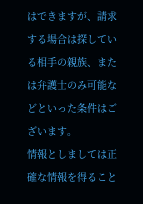はできますが、請求する場合は探している相手の親族、または弁護士のみ可能などといった条件はございます。
情報としましては正確な情報を得ること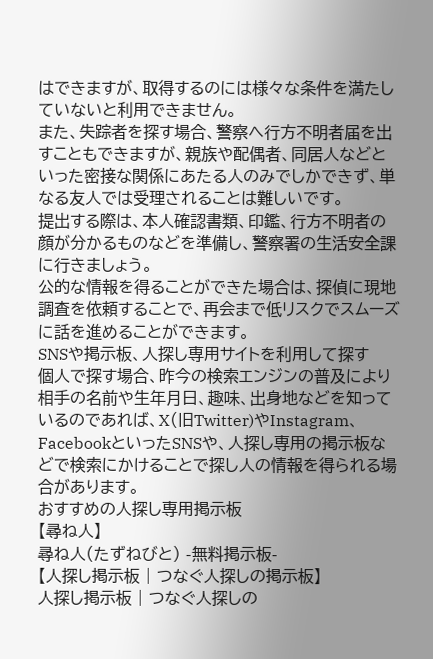はできますが、取得するのには様々な条件を満たしていないと利用できません。
また、失踪者を探す場合、警察へ行方不明者届を出すこともできますが、親族や配偶者、同居人などといった密接な関係にあたる人のみでしかできず、単なる友人では受理されることは難しいです。
提出する際は、本人確認書類、印鑑、行方不明者の顔が分かるものなどを準備し、警察署の生活安全課に行きましょう。
公的な情報を得ることができた場合は、探偵に現地調査を依頼することで、再会まで低リスクでスムーズに話を進めることができます。
SNSや掲示板、人探し専用サイトを利用して探す
個人で探す場合、昨今の検索エンジンの普及により相手の名前や生年月日、趣味、出身地などを知っているのであれば、X(旧Twitter)やInstagram、FacebookといったSNSや、人探し専用の掲示板などで検索にかけることで探し人の情報を得られる場合があります。
おすすめの人探し専用掲示板
【尋ね人】
尋ね人(たずねびと) -無料掲示板-
【人探し掲示板 | つなぐ人探しの掲示板】
人探し掲示板 | つなぐ人探しの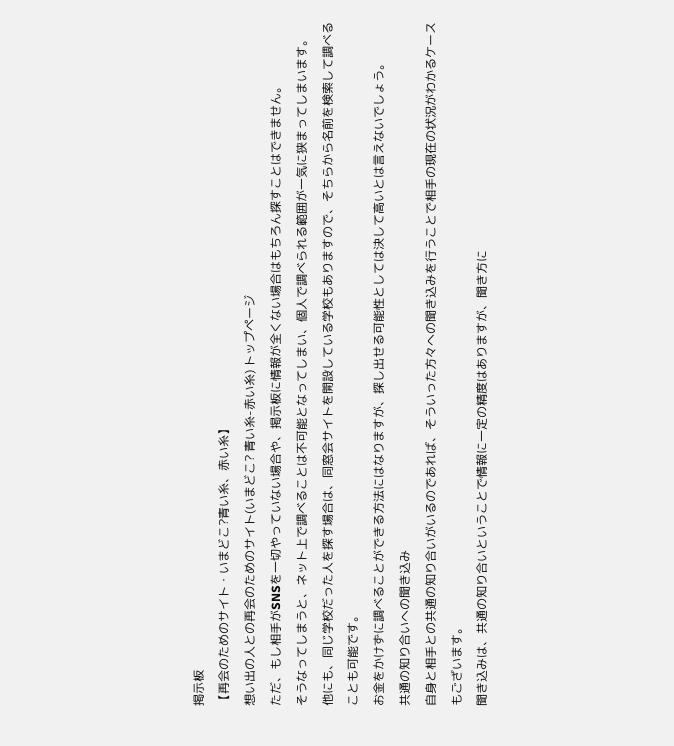掲示板
【再会のためのサイト・いまどこ?青い糸、赤い糸】
想い出の人との再会のためのサイト(いまどこ? 青い糸-赤い糸) トップページ
ただ、もし相手がSNSを一切やっていない場合や、掲示板に情報が全くない場合はもちろん探すことはできません。
そうなってしまうと、ネット上で調べることは不可能となってしまい、個人で調べられる範囲が一気に狭まってしまいます。
他にも、同じ学校だった人を探す場合は、同窓会サイトを開設している学校もありますので、そちらから名前を検索して調べることも可能です。
お金をかけずに調べることができる方法にはなりますが、探し出せる可能性としては決して高いとは言えないでしょう。
共通の知り合いへの聞き込み
自身と相手との共通の知り合いがいるのであれば、そういった方々への聞き込みを行うことで相手の現在の状況がわかるケースもございます。
聞き込みは、共通の知り合いということで情報に一定の精度はありますが、聞き方に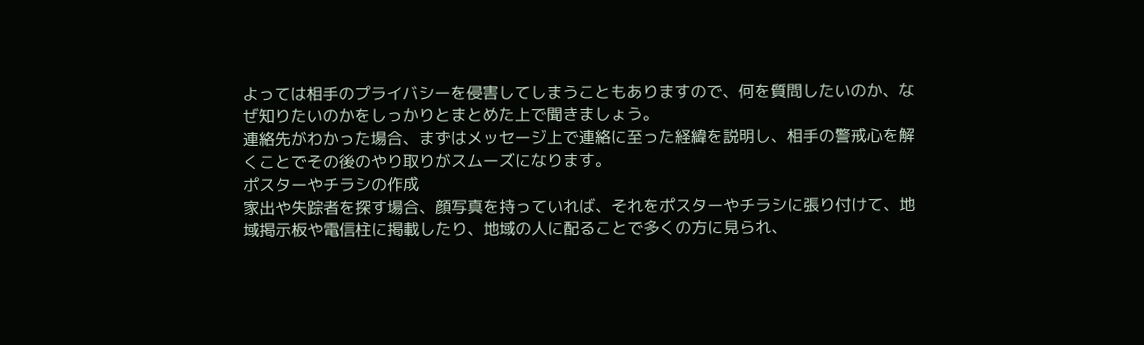よっては相手のプライバシーを侵害してしまうこともありますので、何を質問したいのか、なぜ知りたいのかをしっかりとまとめた上で聞きましょう。
連絡先がわかった場合、まずはメッセージ上で連絡に至った経緯を説明し、相手の警戒心を解くことでその後のやり取りがスムーズになります。
ポスターやチラシの作成
家出や失踪者を探す場合、顔写真を持っていれば、それをポスターやチラシに張り付けて、地域掲示板や電信柱に掲載したり、地域の人に配ることで多くの方に見られ、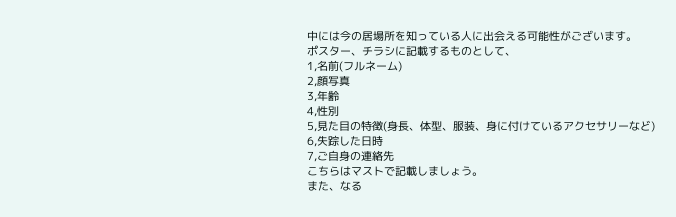中には今の居場所を知っている人に出会える可能性がございます。
ポスター、チラシに記載するものとして、
1,名前(フルネーム)
2,顔写真
3,年齢
4,性別
5,見た目の特徴(身長、体型、服装、身に付けているアクセサリーなど)
6,失踪した日時
7,ご自身の連絡先
こちらはマストで記載しましょう。
また、なる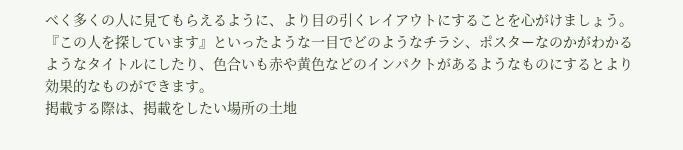べく多くの人に見てもらえるように、より目の引くレイアウトにすることを心がけましょう。
『この人を探しています』といったような一目でどのようなチラシ、ポスターなのかがわかるようなタイトルにしたり、色合いも赤や黄色などのインパクトがあるようなものにするとより効果的なものができます。
掲載する際は、掲載をしたい場所の土地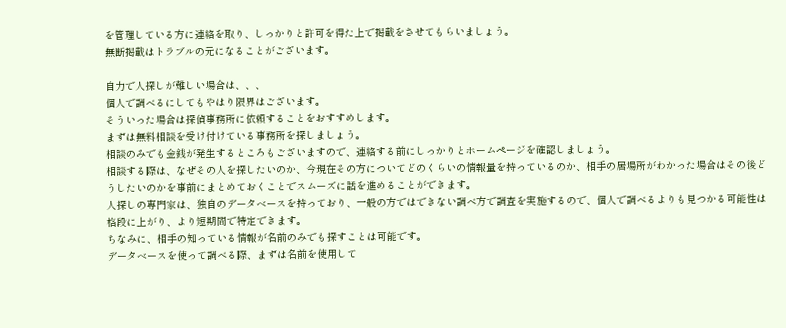を管理している方に連絡を取り、しっかりと許可を得た上で掲載をさせてもらいましょう。
無断掲載はトラブルの元になることがございます。

自力で人探しが難しい場合は、、、
個人で調べるにしてもやはり限界はございます。
そういった場合は探偵事務所に依頼することをおすすめします。
まずは無料相談を受け付けている事務所を探しましょう。
相談のみでも金銭が発生するところもございますので、連絡する前にしっかりとホームページを確認しましょう。
相談する際は、なぜその人を探したいのか、今現在その方についてどのくらいの情報量を持っているのか、相手の居場所がわかった場合はその後どうしたいのかを事前にまとめておくことでスムーズに話を進めることができます。
人探しの専門家は、独自のデータベースを持っており、一般の方ではできない調べ方で調査を実施するので、個人で調べるよりも見つかる可能性は格段に上がり、より短期間で特定できます。
ちなみに、相手の知っている情報が名前のみでも探すことは可能です。
データベースを使って調べる際、まずは名前を使用して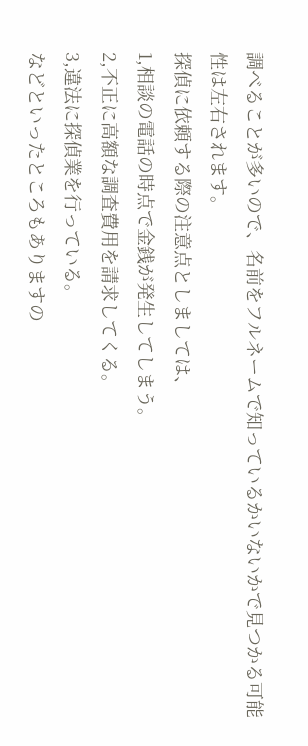調べることが多いので、名前をフルネームで知っているかいないかで見つかる可能性は左右されます。
探偵に依頼する際の注意点としましては、
1,相談の電話の時点で金銭が発生してしまう。
2,不正に高額な調査費用を請求してくる。
3,違法に探偵業を行っている。
などといったところもありますの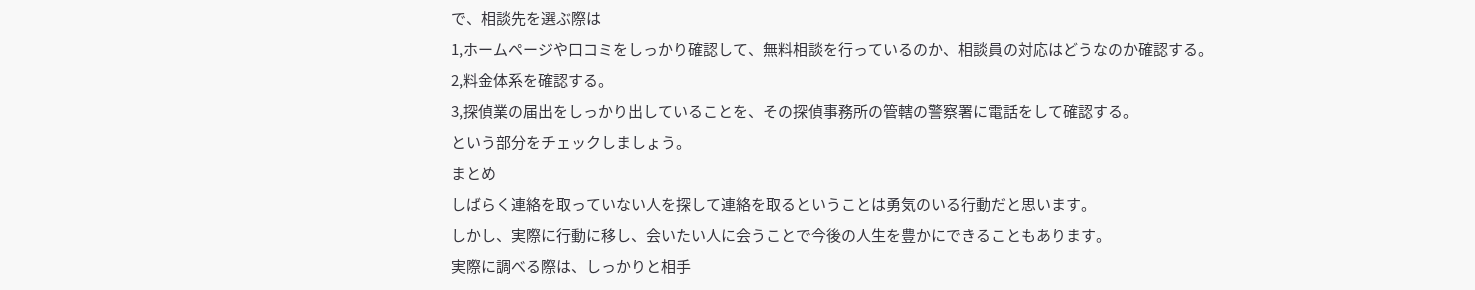で、相談先を選ぶ際は
1,ホームページや口コミをしっかり確認して、無料相談を行っているのか、相談員の対応はどうなのか確認する。
2,料金体系を確認する。
3,探偵業の届出をしっかり出していることを、その探偵事務所の管轄の警察署に電話をして確認する。
という部分をチェックしましょう。
まとめ
しばらく連絡を取っていない人を探して連絡を取るということは勇気のいる行動だと思います。
しかし、実際に行動に移し、会いたい人に会うことで今後の人生を豊かにできることもあります。
実際に調べる際は、しっかりと相手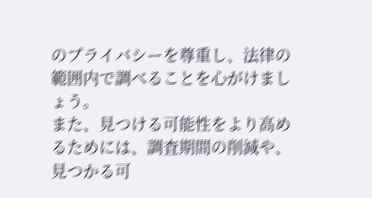のプライバシーを尊重し、法律の範囲内で調べることを心がけましょう。
また、見つける可能性をより高めるためには、調査期間の削減や、見つかる可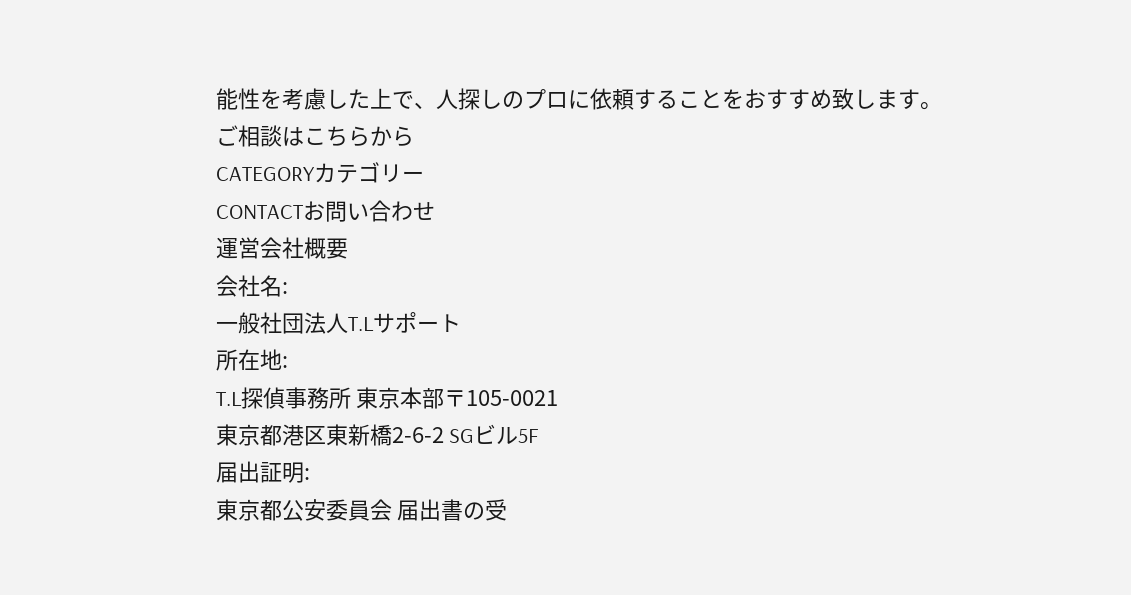能性を考慮した上で、人探しのプロに依頼することをおすすめ致します。
ご相談はこちらから
CATEGORYカテゴリー
CONTACTお問い合わせ
運営会社概要
会社名:
一般社団法人T.Lサポート
所在地:
T.L探偵事務所 東京本部〒105-0021
東京都港区東新橋2-6-2 SGビル5F
届出証明:
東京都公安委員会 届出書の受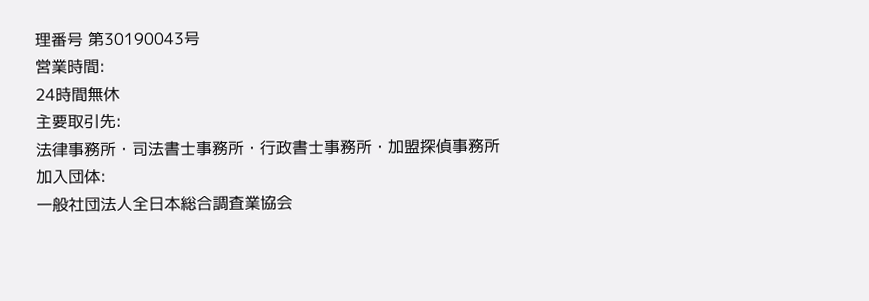理番号 第30190043号
営業時間:
24時間無休
主要取引先:
法律事務所・司法書士事務所・行政書士事務所・加盟探偵事務所
加入団体:
一般社団法人全日本総合調査業協会